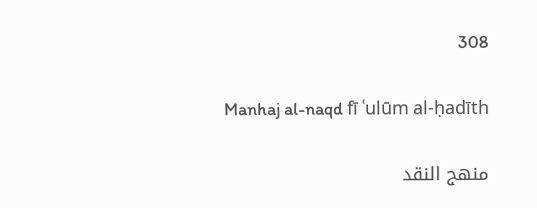308

Manhaj al-naqd fī ʿulūm al-ḥadīth

منهج النقد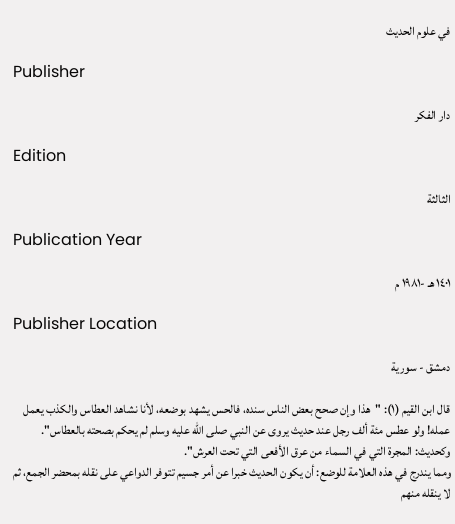في علوم الحديث

Publisher

دار الفكر

Edition

الثالثة

Publication Year

١٤٠١ هـ -١٩٨١ م

Publisher Location

دمشق - سورية

قال ابن القيم (١): "هذا وإن صحح بعض الناس سنده، فالحس يشهد بوضعه، لأنا نشاهد العطاس والكذب يعمل عمله! ولو عطس مئة ألف رجل عند حديث يروى عن النبي صلى الله عليه وسلم لم يحكم بصحته بالعطاس".
وكحديث: المجرة التي في السماء من عرق الأفعى التي تحت العرش".
ومما يندرج في هذه العلامة للوضع: أن يكون الحديث خبرا عن أمر جسيم تتوفر الدواعي على نقله بمحضر الجمع، ثم لا ينقله منهم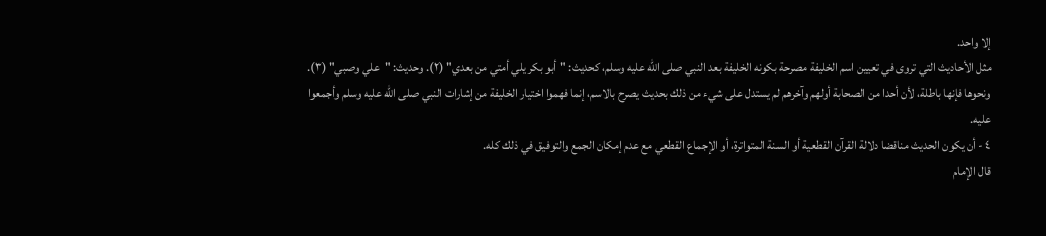إلا واحد.
مثل الأحاديث التي تروى في تعيين اسم الخليفة مصرحة بكونه الخليفة بعد النبي صلى الله عليه وسلم، كحديث: "أبو بكر يلي أمتي من بعدي" (٢). وحديث: "علي وصبي" (٣). ونحوها فإنها باطلة، لأن أحدا من الصحابة أولهم وآخرهم لم يستدل على شيء من ذلك بحديث يصرح بالاسم، إنما فهموا اختيار الخليفة من إشارات النبي صلى الله عليه وسلم وأجمعوا عليه.
٤ - أن يكون الحديث مناقضا دلالة القرآن القطعية أو السنة المتواترة، أو الإجماع القطعي مع عدم إمكان الجمع والتوفيق في ذلك كله.
قال الإمام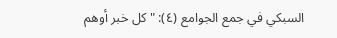السبكي في جمع الجوامع (٤): "كل خبر أوهم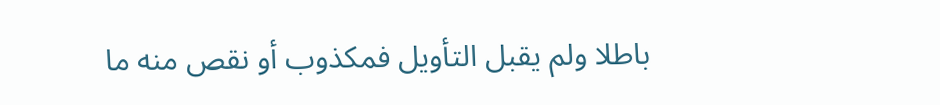باطلا ولم يقبل التأويل فمكذوب أو نقص منه ما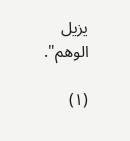يزيل الوهم".

(١)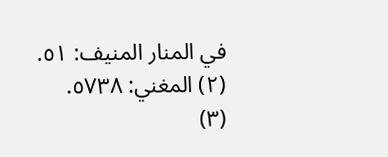في المنار المنيف: ٥١.
(٢) المغني: ٥٧٣٨.
(٣)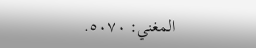المغني: ٥٠٧٠.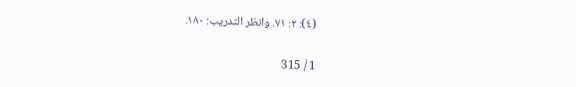(٤): ٢: ٧١. وانظر التدريب: ١٨٠.

1 / 315